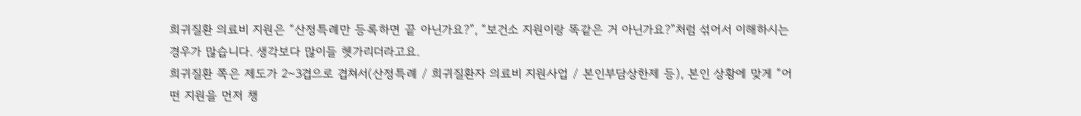희귀질환 의료비 지원은 “산정특례만 등록하면 끝 아닌가요?”, “보건소 지원이랑 똑같은 거 아닌가요?”처럼 섞어서 이해하시는 경우가 많습니다. 생각보다 많이들 헷가리더라고요.
희귀질환 쪽은 제도가 2~3겹으로 겹쳐서(산정특례 / 희귀질환자 의료비 지원사업 / 본인부담상한제 등), 본인 상황에 맞게 “어떤 지원을 먼저 챙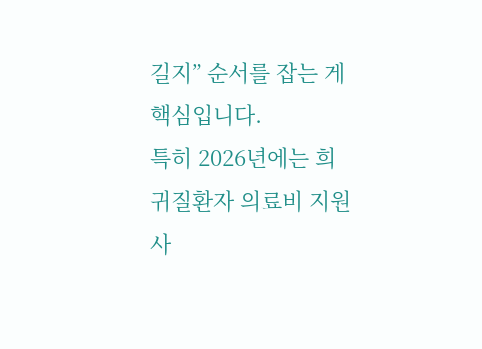길지” 순서를 잡는 게 핵심입니다.
특히 2026년에는 희귀질환자 의료비 지원사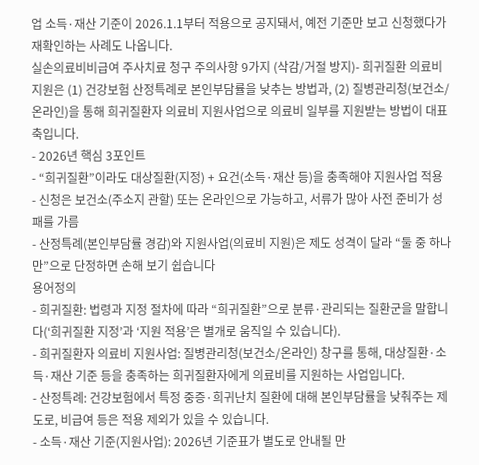업 소득·재산 기준이 2026.1.1부터 적용으로 공지돼서, 예전 기준만 보고 신청했다가 재확인하는 사례도 나옵니다.
실손의료비비급여 주사치료 청구 주의사항 9가지 (삭감/거절 방지)- 희귀질환 의료비 지원은 (1) 건강보험 산정특례로 본인부담률을 낮추는 방법과, (2) 질병관리청(보건소/온라인)을 통해 희귀질환자 의료비 지원사업으로 의료비 일부를 지원받는 방법이 대표 축입니다.
- 2026년 핵심 3포인트
- “희귀질환”이라도 대상질환(지정) + 요건(소득·재산 등)을 충족해야 지원사업 적용
- 신청은 보건소(주소지 관할) 또는 온라인으로 가능하고, 서류가 많아 사전 준비가 성패를 가름
- 산정특례(본인부담률 경감)와 지원사업(의료비 지원)은 제도 성격이 달라 “둘 중 하나만”으로 단정하면 손해 보기 쉽습니다
용어정의
- 희귀질환: 법령과 지정 절차에 따라 “희귀질환”으로 분류·관리되는 질환군을 말합니다(‘희귀질환 지정’과 ‘지원 적용’은 별개로 움직일 수 있습니다).
- 희귀질환자 의료비 지원사업: 질병관리청(보건소/온라인) 창구를 통해, 대상질환·소득·재산 기준 등을 충족하는 희귀질환자에게 의료비를 지원하는 사업입니다.
- 산정특례: 건강보험에서 특정 중증·희귀난치 질환에 대해 본인부담률을 낮춰주는 제도로, 비급여 등은 적용 제외가 있을 수 있습니다.
- 소득·재산 기준(지원사업): 2026년 기준표가 별도로 안내될 만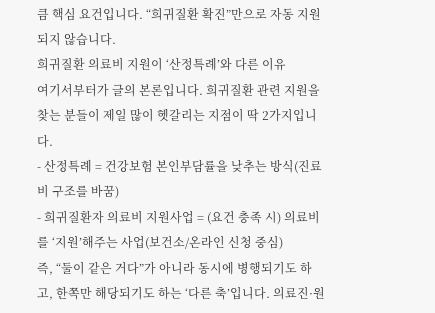큼 핵심 요건입니다. “희귀질환 확진”만으로 자동 지원되지 않습니다.
희귀질환 의료비 지원이 ‘산정특례’와 다른 이유
여기서부터가 글의 본론입니다. 희귀질환 관련 지원을 찾는 분들이 제일 많이 헷갈리는 지점이 딱 2가지입니다.
- 산정특례 = 건강보험 본인부담률을 낮추는 방식(진료비 구조를 바꿈)
- 희귀질환자 의료비 지원사업 = (요건 충족 시) 의료비를 ‘지원’해주는 사업(보건소/온라인 신청 중심)
즉, “둘이 같은 거다”가 아니라 동시에 병행되기도 하고, 한쪽만 해당되기도 하는 ‘다른 축’입니다. 의료진·원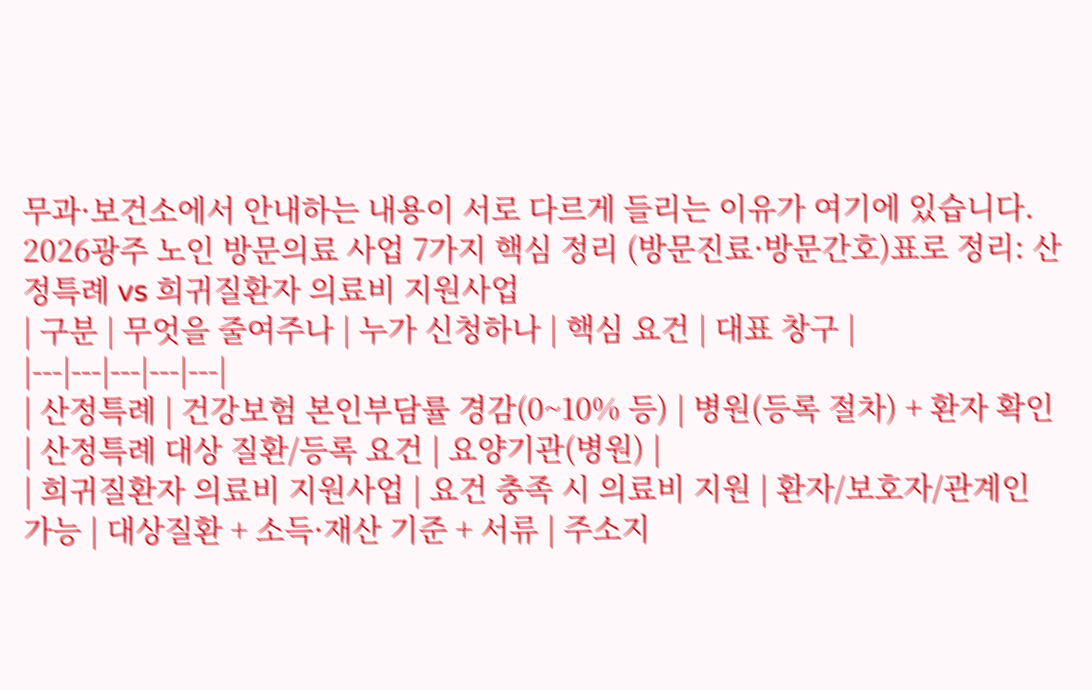무과·보건소에서 안내하는 내용이 서로 다르게 들리는 이유가 여기에 있습니다.
2026광주 노인 방문의료 사업 7가지 핵심 정리 (방문진료·방문간호)표로 정리: 산정특례 vs 희귀질환자 의료비 지원사업
| 구분 | 무엇을 줄여주나 | 누가 신청하나 | 핵심 요건 | 대표 창구 |
|---|---|---|---|---|
| 산정특례 | 건강보험 본인부담률 경감(0~10% 등) | 병원(등록 절차) + 환자 확인 | 산정특례 대상 질환/등록 요건 | 요양기관(병원) |
| 희귀질환자 의료비 지원사업 | 요건 충족 시 의료비 지원 | 환자/보호자/관계인 가능 | 대상질환 + 소득·재산 기준 + 서류 | 주소지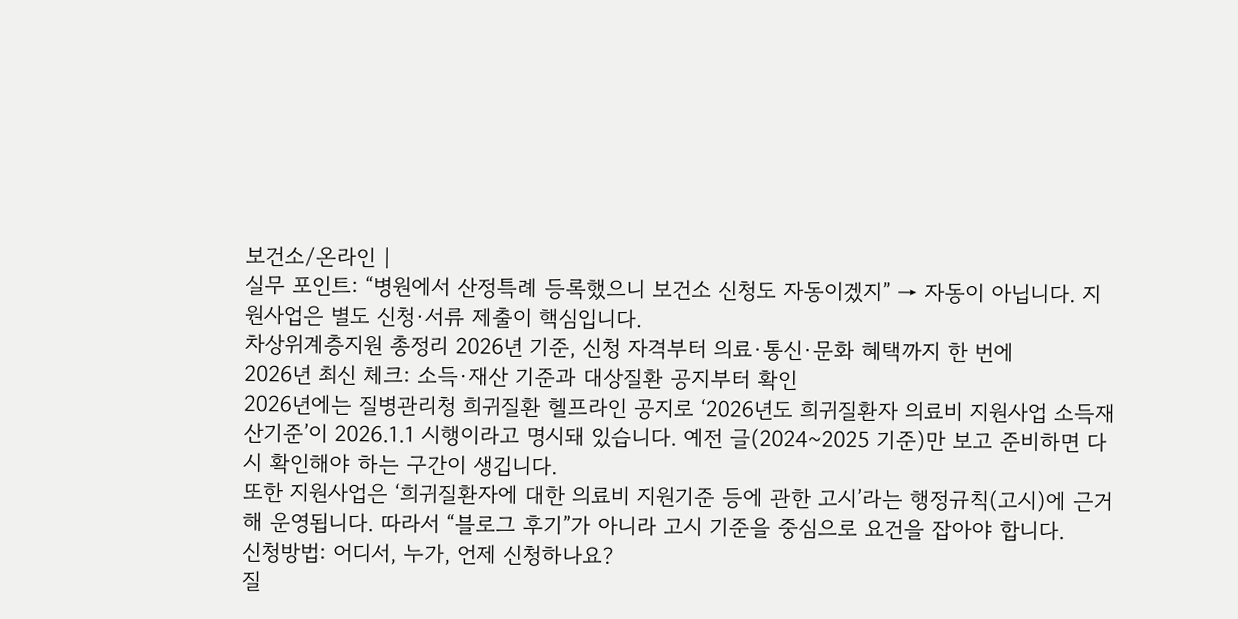보건소/온라인 |
실무 포인트: “병원에서 산정특례 등록했으니 보건소 신청도 자동이겠지” → 자동이 아닙니다. 지원사업은 별도 신청·서류 제출이 핵심입니다.
차상위계층지원 총정리 2026년 기준, 신청 자격부터 의료·통신·문화 혜택까지 한 번에
2026년 최신 체크: 소득·재산 기준과 대상질환 공지부터 확인
2026년에는 질병관리청 희귀질환 헬프라인 공지로 ‘2026년도 희귀질환자 의료비 지원사업 소득재산기준’이 2026.1.1 시행이라고 명시돼 있습니다. 예전 글(2024~2025 기준)만 보고 준비하면 다시 확인해야 하는 구간이 생깁니다.
또한 지원사업은 ‘희귀질환자에 대한 의료비 지원기준 등에 관한 고시’라는 행정규칙(고시)에 근거해 운영됩니다. 따라서 “블로그 후기”가 아니라 고시 기준을 중심으로 요건을 잡아야 합니다.
신청방법: 어디서, 누가, 언제 신청하나요?
질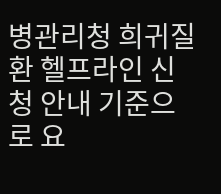병관리청 희귀질환 헬프라인 신청 안내 기준으로 요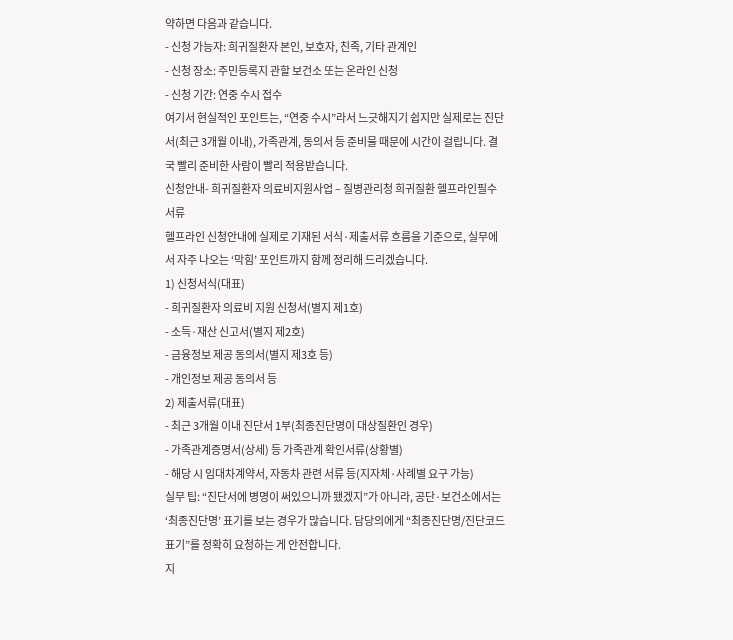약하면 다음과 같습니다.
- 신청 가능자: 희귀질환자 본인, 보호자, 친족, 기타 관계인
- 신청 장소: 주민등록지 관할 보건소 또는 온라인 신청
- 신청 기간: 연중 수시 접수
여기서 현실적인 포인트는, “연중 수시”라서 느긋해지기 쉽지만 실제로는 진단서(최근 3개월 이내), 가족관계, 동의서 등 준비물 때문에 시간이 걸립니다. 결국 빨리 준비한 사람이 빨리 적용받습니다.
신청안내- 희귀질환자 의료비지원사업 – 질병관리청 희귀질환 헬프라인필수서류
헬프라인 신청안내에 실제로 기재된 서식·제출서류 흐름을 기준으로, 실무에서 자주 나오는 ‘막힘’ 포인트까지 함께 정리해 드리겠습니다.
1) 신청서식(대표)
- 희귀질환자 의료비 지원 신청서(별지 제1호)
- 소득·재산 신고서(별지 제2호)
- 금융정보 제공 동의서(별지 제3호 등)
- 개인정보 제공 동의서 등
2) 제출서류(대표)
- 최근 3개월 이내 진단서 1부(최종진단명이 대상질환인 경우)
- 가족관계증명서(상세) 등 가족관계 확인서류(상황별)
- 해당 시 임대차계약서, 자동차 관련 서류 등(지자체·사례별 요구 가능)
실무 팁: “진단서에 병명이 써있으니까 됐겠지”가 아니라, 공단·보건소에서는 ‘최종진단명’ 표기를 보는 경우가 많습니다. 담당의에게 “최종진단명/진단코드 표기”를 정확히 요청하는 게 안전합니다.
지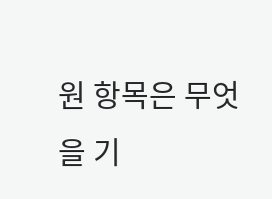원 항목은 무엇을 기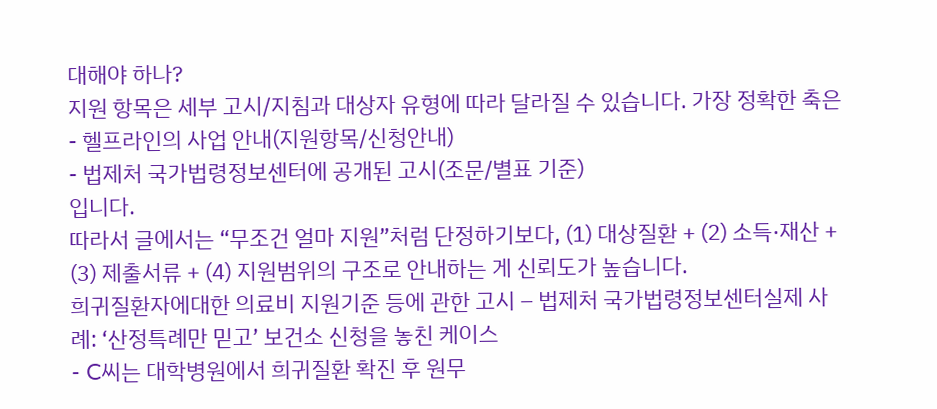대해야 하나?
지원 항목은 세부 고시/지침과 대상자 유형에 따라 달라질 수 있습니다. 가장 정확한 축은
- 헬프라인의 사업 안내(지원항목/신청안내)
- 법제처 국가법령정보센터에 공개된 고시(조문/별표 기준)
입니다.
따라서 글에서는 “무조건 얼마 지원”처럼 단정하기보다, (1) 대상질환 + (2) 소득·재산 + (3) 제출서류 + (4) 지원범위의 구조로 안내하는 게 신뢰도가 높습니다.
희귀질환자에대한 의료비 지원기준 등에 관한 고시 – 법제처 국가법령정보센터실제 사례: ‘산정특례만 믿고’ 보건소 신청을 놓친 케이스
- C씨는 대학병원에서 희귀질환 확진 후 원무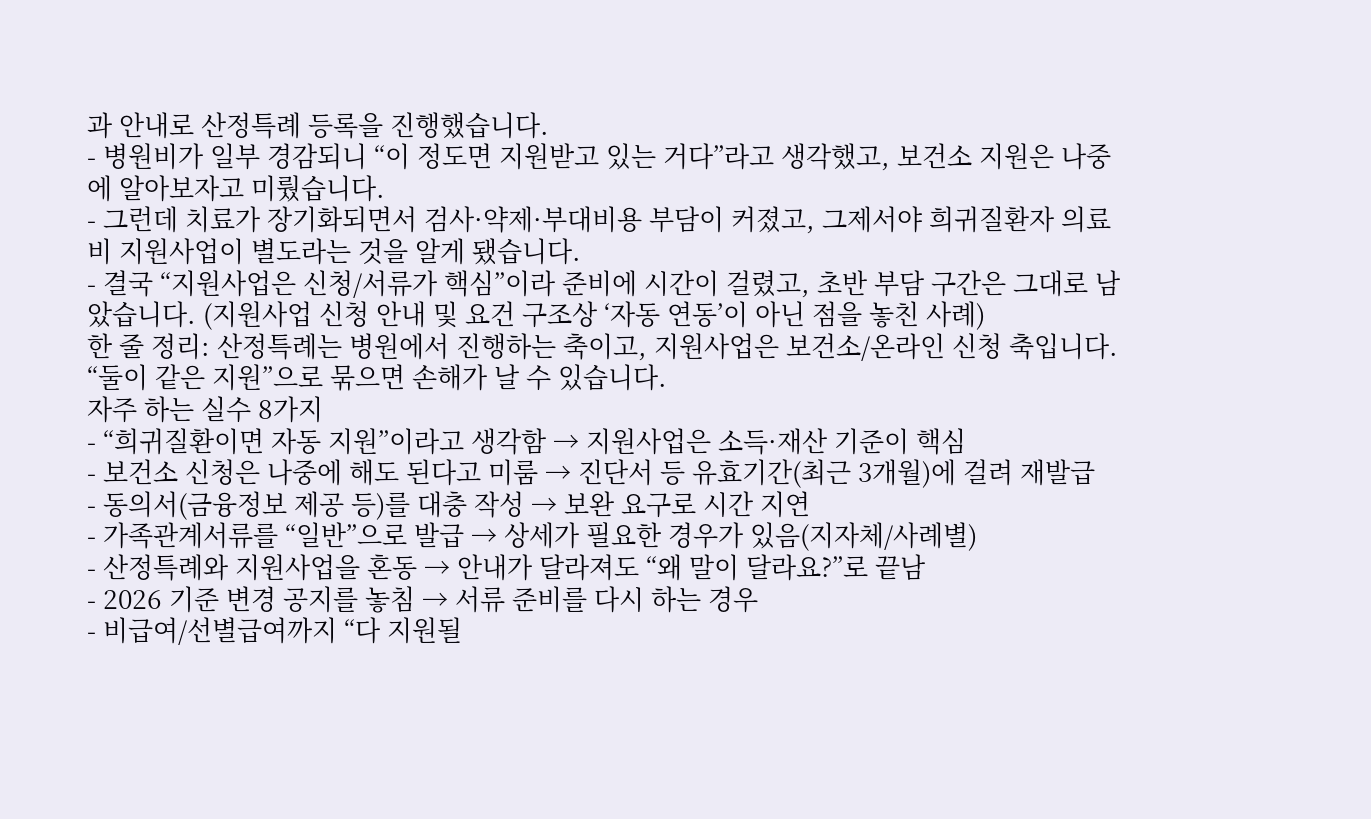과 안내로 산정특례 등록을 진행했습니다.
- 병원비가 일부 경감되니 “이 정도면 지원받고 있는 거다”라고 생각했고, 보건소 지원은 나중에 알아보자고 미뤘습니다.
- 그런데 치료가 장기화되면서 검사·약제·부대비용 부담이 커졌고, 그제서야 희귀질환자 의료비 지원사업이 별도라는 것을 알게 됐습니다.
- 결국 “지원사업은 신청/서류가 핵심”이라 준비에 시간이 걸렸고, 초반 부담 구간은 그대로 남았습니다. (지원사업 신청 안내 및 요건 구조상 ‘자동 연동’이 아닌 점을 놓친 사례)
한 줄 정리: 산정특례는 병원에서 진행하는 축이고, 지원사업은 보건소/온라인 신청 축입니다. “둘이 같은 지원”으로 묶으면 손해가 날 수 있습니다.
자주 하는 실수 8가지
- “희귀질환이면 자동 지원”이라고 생각함 → 지원사업은 소득·재산 기준이 핵심
- 보건소 신청은 나중에 해도 된다고 미룸 → 진단서 등 유효기간(최근 3개월)에 걸려 재발급
- 동의서(금융정보 제공 등)를 대충 작성 → 보완 요구로 시간 지연
- 가족관계서류를 “일반”으로 발급 → 상세가 필요한 경우가 있음(지자체/사례별)
- 산정특례와 지원사업을 혼동 → 안내가 달라져도 “왜 말이 달라요?”로 끝남
- 2026 기준 변경 공지를 놓침 → 서류 준비를 다시 하는 경우
- 비급여/선별급여까지 “다 지원될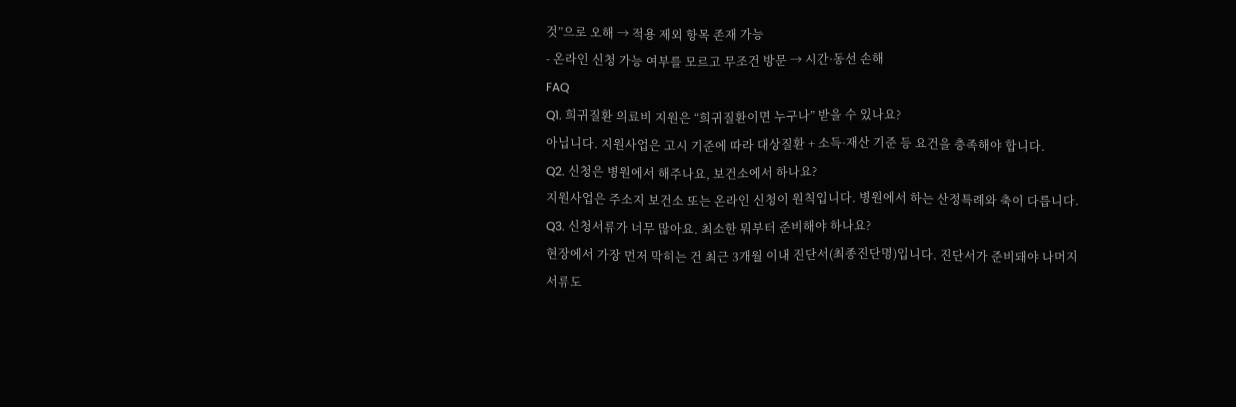것”으로 오해 → 적용 제외 항목 존재 가능
- 온라인 신청 가능 여부를 모르고 무조건 방문 → 시간·동선 손해
FAQ
Q1. 희귀질환 의료비 지원은 “희귀질환이면 누구나” 받을 수 있나요?
아닙니다. 지원사업은 고시 기준에 따라 대상질환 + 소득·재산 기준 등 요건을 충족해야 합니다.
Q2. 신청은 병원에서 해주나요, 보건소에서 하나요?
지원사업은 주소지 보건소 또는 온라인 신청이 원칙입니다. 병원에서 하는 산정특례와 축이 다릅니다.
Q3. 신청서류가 너무 많아요. 최소한 뭐부터 준비해야 하나요?
현장에서 가장 먼저 막히는 건 최근 3개월 이내 진단서(최종진단명)입니다. 진단서가 준비돼야 나머지 서류도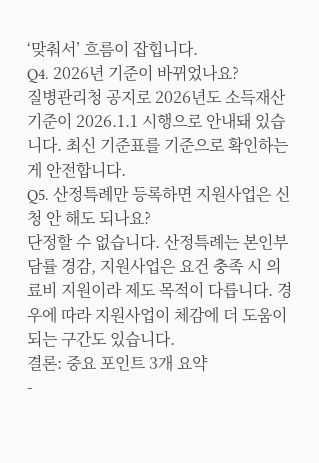‘맞춰서’ 흐름이 잡힙니다.
Q4. 2026년 기준이 바뀌었나요?
질병관리청 공지로 2026년도 소득재산기준이 2026.1.1 시행으로 안내돼 있습니다. 최신 기준표를 기준으로 확인하는 게 안전합니다.
Q5. 산정특례만 등록하면 지원사업은 신청 안 해도 되나요?
단정할 수 없습니다. 산정특례는 본인부담률 경감, 지원사업은 요건 충족 시 의료비 지원이라 제도 목적이 다릅니다. 경우에 따라 지원사업이 체감에 더 도움이 되는 구간도 있습니다.
결론: 중요 포인트 3개 요약
-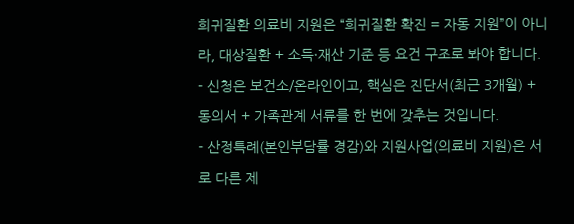희귀질환 의료비 지원은 “희귀질환 확진 = 자동 지원”이 아니라, 대상질환 + 소득·재산 기준 등 요건 구조로 봐야 합니다.
- 신청은 보건소/온라인이고, 핵심은 진단서(최근 3개월) + 동의서 + 가족관계 서류를 한 번에 갖추는 것입니다.
- 산정특례(본인부담률 경감)와 지원사업(의료비 지원)은 서로 다른 제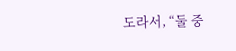도라서, “둘 중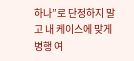하나”로 단정하지 말고 내 케이스에 맞게 병행 여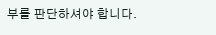부를 판단하셔야 합니다.